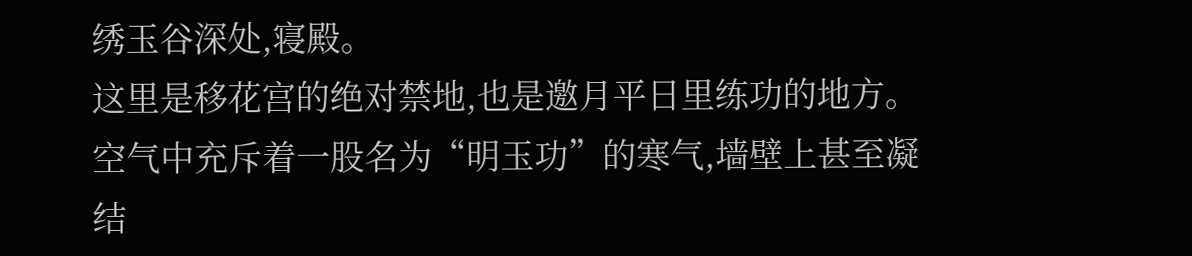绣玉谷深处,寝殿。
这里是移花宫的绝对禁地,也是邀月平日里练功的地方。
空气中充斥着一股名为“明玉功”的寒气,墙壁上甚至凝结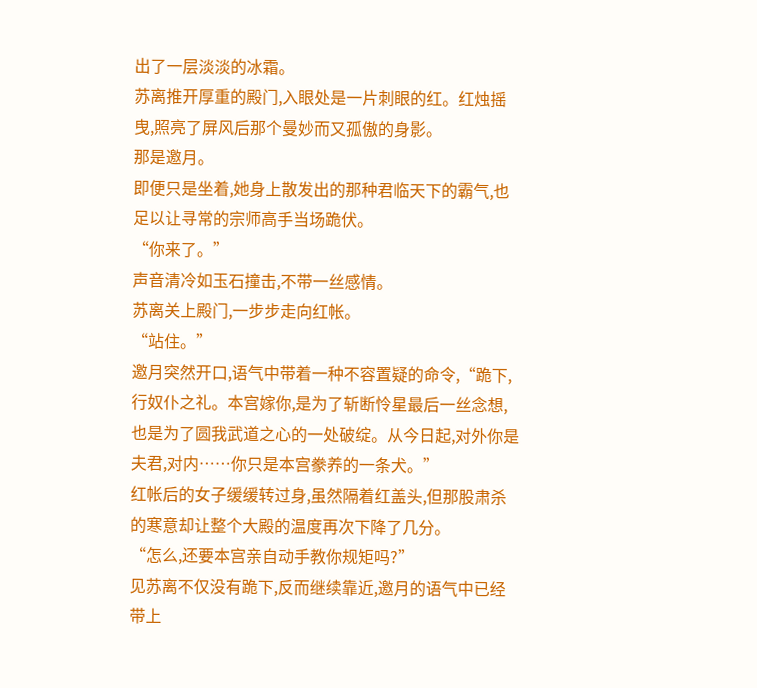出了一层淡淡的冰霜。
苏离推开厚重的殿门,入眼处是一片刺眼的红。红烛摇曳,照亮了屏风后那个曼妙而又孤傲的身影。
那是邀月。
即便只是坐着,她身上散发出的那种君临天下的霸气,也足以让寻常的宗师高手当场跪伏。
“你来了。”
声音清冷如玉石撞击,不带一丝感情。
苏离关上殿门,一步步走向红帐。
“站住。”
邀月突然开口,语气中带着一种不容置疑的命令,“跪下,行奴仆之礼。本宫嫁你,是为了斩断怜星最后一丝念想,也是为了圆我武道之心的一处破绽。从今日起,对外你是夫君,对内……你只是本宫豢养的一条犬。”
红帐后的女子缓缓转过身,虽然隔着红盖头,但那股肃杀的寒意却让整个大殿的温度再次下降了几分。
“怎么,还要本宫亲自动手教你规矩吗?”
见苏离不仅没有跪下,反而继续靠近,邀月的语气中已经带上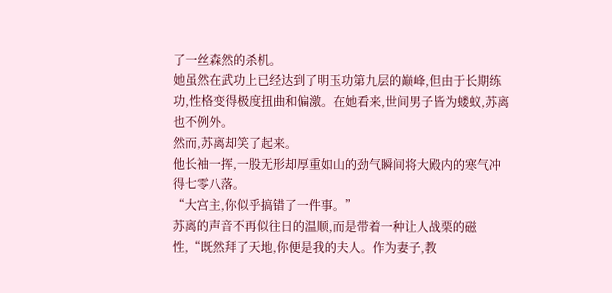了一丝森然的杀机。
她虽然在武功上已经达到了明玉功第九层的巅峰,但由于长期练功,性格变得极度扭曲和偏激。在她看来,世间男子皆为蝼蚁,苏离也不例外。
然而,苏离却笑了起来。
他长袖一挥,一股无形却厚重如山的劲气瞬间将大殿内的寒气冲得七零八落。
“大宫主,你似乎搞错了一件事。”
苏离的声音不再似往日的温顺,而是带着一种让人战栗的磁性,“既然拜了天地,你便是我的夫人。作为妻子,教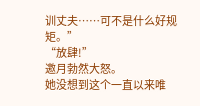训丈夫……可不是什么好规矩。”
“放肆!”
邀月勃然大怒。
她没想到这个一直以来唯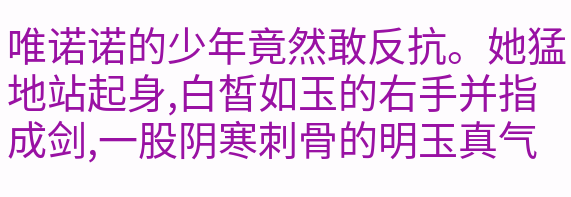唯诺诺的少年竟然敢反抗。她猛地站起身,白皙如玉的右手并指成剑,一股阴寒刺骨的明玉真气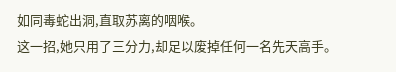如同毒蛇出洞,直取苏离的咽喉。
这一招,她只用了三分力,却足以废掉任何一名先天高手。